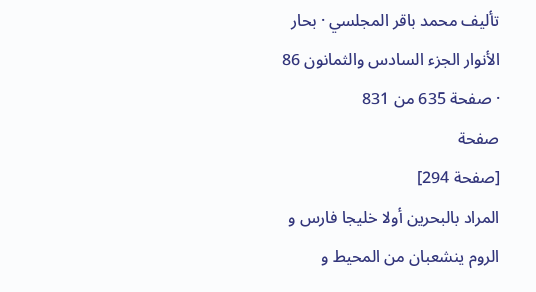تأليف محمد باقر المجلسي · بحار الأنوار الجزء السادس والثمانون 86 · صفحة 635 من 831
صفحة
[صفحة 294]
المراد بالبحرين أولا خليجا فارس و الروم ينشعبان من المحيط و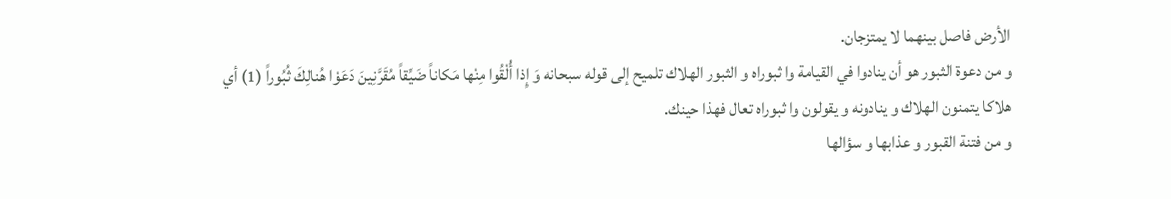الأرض فاصل بينهما لا يمتزجان.
و من دعوة الثبور هو أن ينادوا في القيامة وا ثبوراه و الثبور الهلاك تلميح إلى قوله سبحانه وَ إِذا أُلْقُوا مِنْها مَكاناً ضَيِّقاً مُقَرَّنِينَ دَعَوْا هُنالِكَ ثُبُوراً (1) أي هلاكا يتمنون الهلاك و ينادونه و يقولون وا ثبوراه تعال فهذا حينك.
و من فتنة القبور و عذابها و سؤالها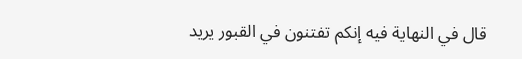قال في النهاية فيه إنكم تفتنون في القبور يريد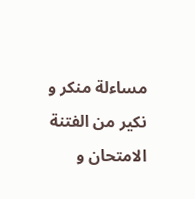مساءلة منكر و نكير من الفتنة الامتحان و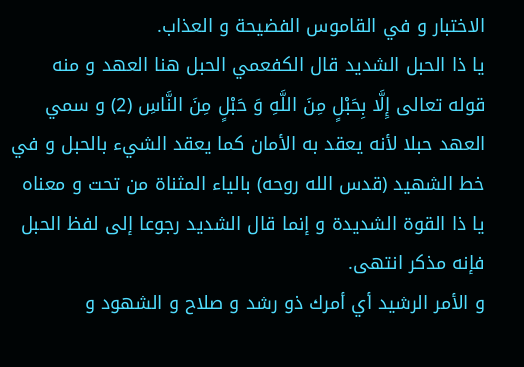الاختبار و في القاموس الفضيحة و العذاب.
يا ذا الحبل الشديد قال الكفعمي الحبل هنا العهد و منه قوله تعالى إِلَّا بِحَبْلٍ مِنَ اللَّهِ وَ حَبْلٍ مِنَ النَّاسِ (2) و سمي العهد حبلا لأنه يعقد به الأمان كما يعقد الشيء بالحبل و في خط الشهيد (قدس الله روحه) بالياء المثناة من تحت و معناه يا ذا القوة الشديدة و إنما قال الشديد رجوعا إلى لفظ الحبل فإنه مذكر انتهى.
و الأمر الرشيد أي أمرك ذو رشد و صلاح و الشهود و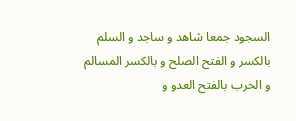السجود جمعا شاهد و ساجد و السلم بالكسر و الفتح الصلح و بالكسر المسالم و الحرب بالفتح العدو و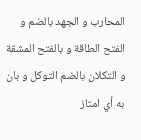المحارب و الجهد بالضم و الفتح الطاقة و بالفتح المشقة و التكلان بالضم التوكل و بان به أي امتاز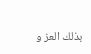بذلك العز و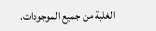الغلبة من جميع الموجودات.